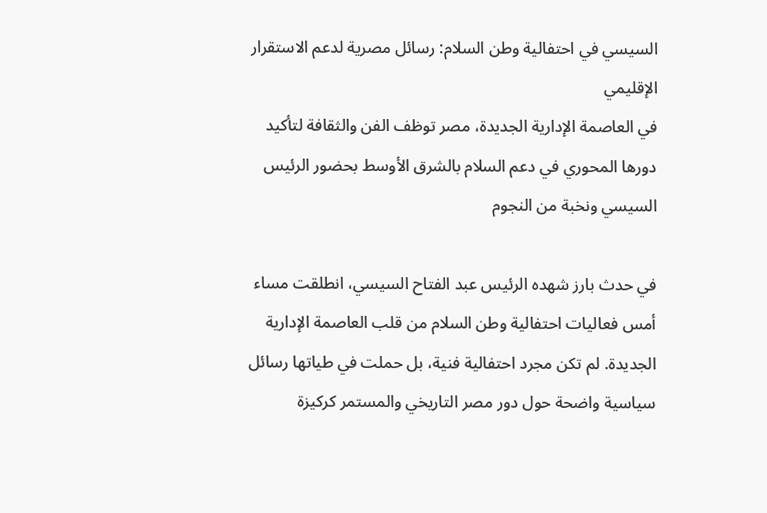السيسي في احتفالية وطن السلام: رسائل مصرية لدعم الاستقرار الإقليمي
في العاصمة الإدارية الجديدة، مصر توظف الفن والثقافة لتأكيد دورها المحوري في دعم السلام بالشرق الأوسط بحضور الرئيس السيسي ونخبة من النجوم

في حدث بارز شهده الرئيس عبد الفتاح السيسي، انطلقت مساء أمس فعاليات احتفالية وطن السلام من قلب العاصمة الإدارية الجديدة. لم تكن مجرد احتفالية فنية، بل حملت في طياتها رسائل سياسية واضحة حول دور مصر التاريخي والمستمر كركيزة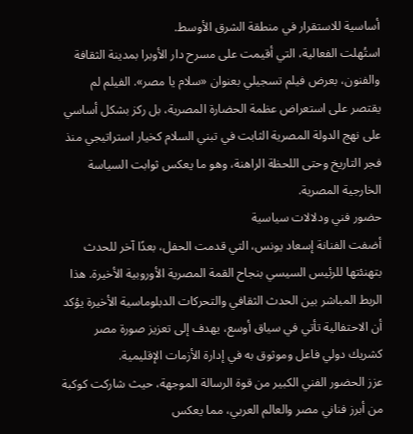أساسية للاستقرار في منطقة الشرق الأوسط.
استُهلت الفعالية، التي أقيمت على مسرح دار الأوبرا بمدينة الثقافة والفنون، بعرض فيلم تسجيلي بعنوان «سلام يا مصر». الفيلم لم يقتصر على استعراض عظمة الحضارة المصرية، بل ركز بشكل أساسي على نهج الدولة المصرية الثابت في تبني السلام كخيار استراتيجي منذ فجر التاريخ وحتى اللحظة الراهنة، وهو ما يعكس ثوابت السياسة الخارجية المصرية.
حضور فني ودلالات سياسية
أضفت الفنانة إسعاد يونس، التي قدمت الحفل، بعدًا آخر للحدث بتهنئتها للرئيس السيسي بنجاح القمة المصرية الأوروبية الأخيرة. هذا الربط المباشر بين الحدث الثقافي والتحركات الدبلوماسية الأخيرة يؤكد أن الاحتفالية تأتي في سياق أوسع، يهدف إلى تعزيز صورة مصر كشريك دولي فاعل وموثوق به في إدارة الأزمات الإقليمية.
عزز الحضور الفني الكبير من قوة الرسالة الموجهة، حيث شاركت كوكبة من أبرز فناني مصر والعالم العربي، مما يعكس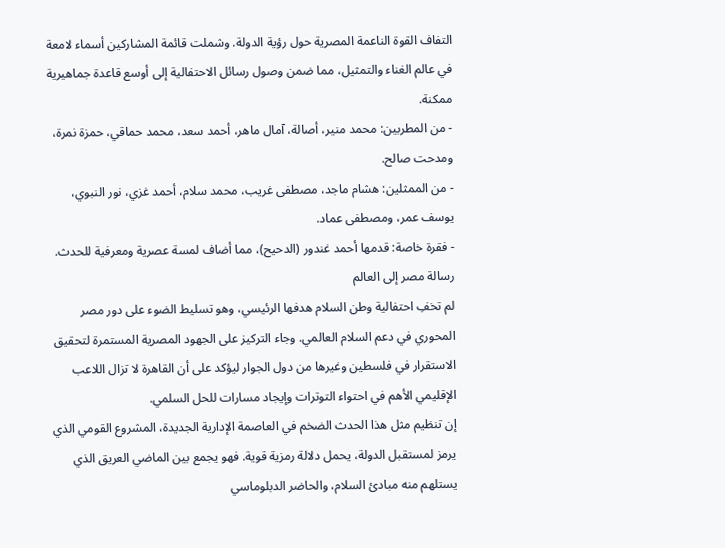التفاف القوة الناعمة المصرية حول رؤية الدولة. وشملت قائمة المشاركين أسماء لامعة في عالم الغناء والتمثيل، مما ضمن وصول رسائل الاحتفالية إلى أوسع قاعدة جماهيرية ممكنة.
- من المطربين: محمد منير، أصالة، آمال ماهر، أحمد سعد، محمد حماقي، حمزة نمرة، ومدحت صالح.
- من الممثلين: هشام ماجد، مصطفى غريب، محمد سلام، أحمد غزي، نور النبوي، يوسف عمر، ومصطفى عماد.
- فقرة خاصة: قدمها أحمد غندور (الدحيح)، مما أضاف لمسة عصرية ومعرفية للحدث.
رسالة مصر إلى العالم
لم تخفِ احتفالية وطن السلام هدفها الرئيسي، وهو تسليط الضوء على دور مصر المحوري في دعم السلام العالمي. وجاء التركيز على الجهود المصرية المستمرة لتحقيق الاستقرار في فلسطين وغيرها من دول الجوار ليؤكد على أن القاهرة لا تزال اللاعب الإقليمي الأهم في احتواء التوترات وإيجاد مسارات للحل السلمي.
إن تنظيم مثل هذا الحدث الضخم في العاصمة الإدارية الجديدة، المشروع القومي الذي يرمز لمستقبل الدولة، يحمل دلالة رمزية قوية. فهو يجمع بين الماضي العريق الذي يستلهم منه مبادئ السلام، والحاضر الدبلوماسي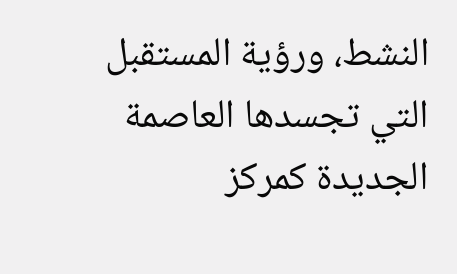النشط، ورؤية المستقبل التي تجسدها العاصمة الجديدة كمركز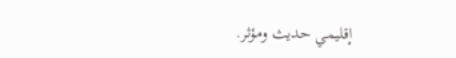إقليمي حديث ومؤثر.